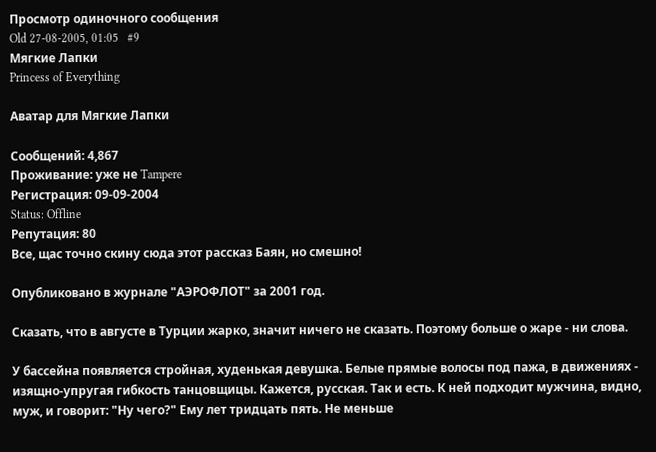Просмотр одиночного сообщения
Old 27-08-2005, 01:05   #9
Мягкие Лапки
Princess of Everything

Аватар для Мягкие Лапки

Сообщений: 4,867
Проживание: уже не Tampere
Регистрация: 09-09-2004
Status: Offline
Репутация: 80
Все, щас точно скину сюда этот рассказ Баян, но смешно!

Опубликовано в журнале "АЭРОФЛОТ" за 2001 год.

Сказать, что в августе в Турции жарко, значит ничего не сказать. Поэтому больше о жаре - ни слова.

У бассейна появляется стройная, худенькая девушка. Белые прямые волосы под пажа, в движениях - изящно-упругая гибкость танцовщицы. Кажется, русская. Так и есть. К ней подходит мужчина, видно, муж, и говорит: "Ну чего?" Ему лет тридцать пять. Не меньше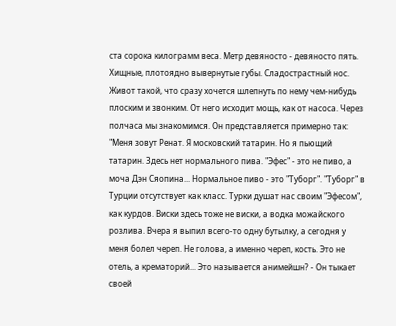ста сорока килограмм веса. Метр девяносто - девяносто пять. Хищные, плотоядно вывернутые губы. Сладострастный нос. Живот такой, что сразу хочется шлепнуть по нему чем-нибудь плоским и звонким. От него исходит мощь, как от насоса. Через полчаса мы знакомимся. Он представляется примерно так: "Меня зовут Ренат. Я московский татарин. Но я пьющий татарин. Здесь нет нормального пива. "Эфес" - это не пиво, а моча Дэн Сяопина... Нормальное пиво - это "Туборг". "Туборг" в Турции отсутствует как класс. Турки душат нас своим "Эфесом", как курдов. Виски здесь тоже не виски, а водка можайского розлива. Вчера я выпил всего-то одну бутылку, а сегодня у меня болел череп. Не голова, а именно череп, кость. Это не отель, а крематорий... Это называется анимейшн? - Он тыкает своей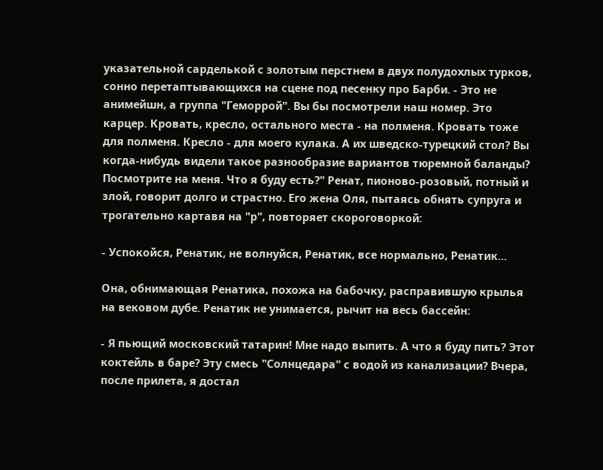указательной сарделькой с золотым перстнем в двух полудохлых турков, сонно перетаптывающихся на сцене под песенку про Барби. - Это не анимейшн, а группа "Геморрой". Вы бы посмотрели наш номер. Это карцер. Кровать, кресло, остального места - на полменя. Кровать тоже для полменя. Кресло - для моего кулака. А их шведско-турецкий стол? Вы когда-нибудь видели такое разнообразие вариантов тюремной баланды? Посмотрите на меня. Что я буду есть?" Ренат, пионово-розовый, потный и злой, говорит долго и страстно. Его жена Оля, пытаясь обнять супруга и трогательно картавя на "р", повторяет скороговоркой:

- Успокойся, Ренатик, не волнуйся, Ренатик, все нормально, Ренатик...

Она, обнимающая Ренатика, похожа на бабочку, расправившую крылья на вековом дубе. Ренатик не унимается, рычит на весь бассейн:

- Я пьющий московский татарин! Мне надо выпить. А что я буду пить? Этот коктейль в баре? Эту смесь "Солнцедара" с водой из канализации? Вчера, после прилета, я достал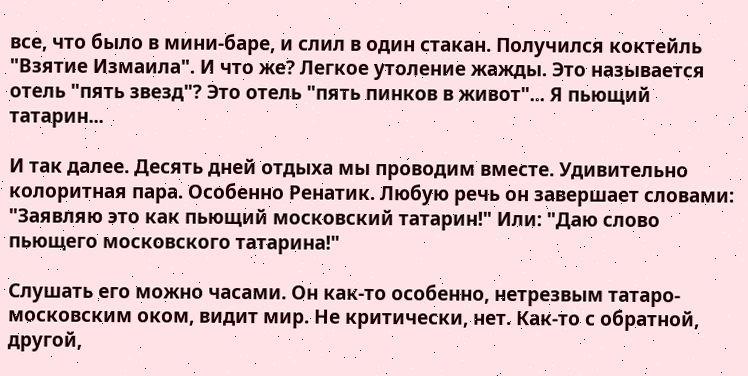все, что было в мини-баре, и слил в один стакан. Получился коктейль "Взятие Измаила". И что же? Легкое утоление жажды. Это называется отель "пять звезд"? Это отель "пять пинков в живот"... Я пьющий татарин...

И так далее. Десять дней отдыха мы проводим вместе. Удивительно колоритная пара. Особенно Ренатик. Любую речь он завершает словами: "Заявляю это как пьющий московский татарин!" Или: "Даю слово пьющего московского татарина!"

Слушать его можно часами. Он как-то особенно, нетрезвым татаро-московским оком, видит мир. Не критически, нет. Как-то с обратной, другой,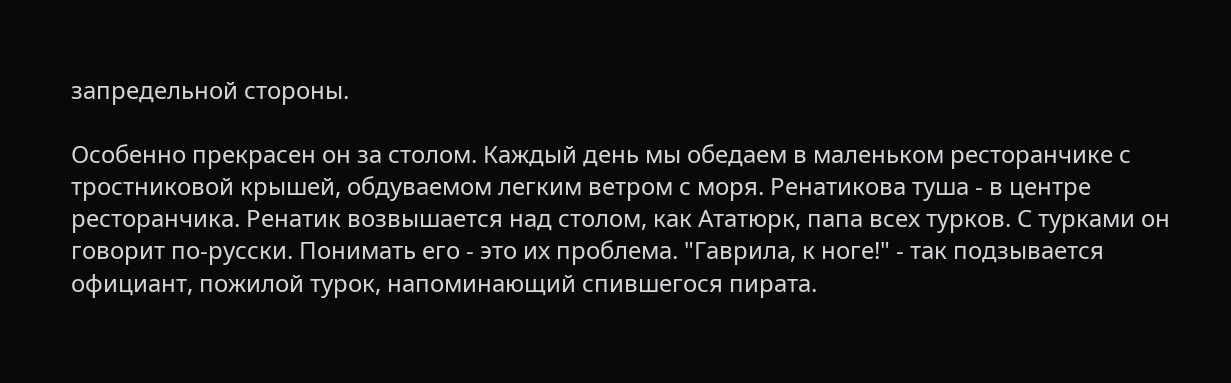запредельной стороны.

Особенно прекрасен он за столом. Каждый день мы обедаем в маленьком ресторанчике с тростниковой крышей, обдуваемом легким ветром с моря. Ренатикова туша - в центре ресторанчика. Ренатик возвышается над столом, как Ататюрк, папа всех турков. С турками он говорит по-русски. Понимать его - это их проблема. "Гаврила, к ноге!" - так подзывается официант, пожилой турок, напоминающий спившегося пирата.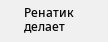Ренатик делает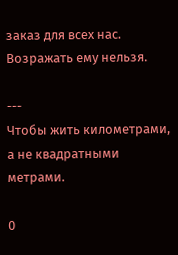заказ для всех нас. Возражать ему нельзя.

---
Чтобы жить километрами, а не квадратными метрами.

0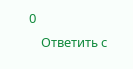0
    Ответить с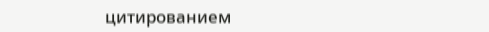цитированием